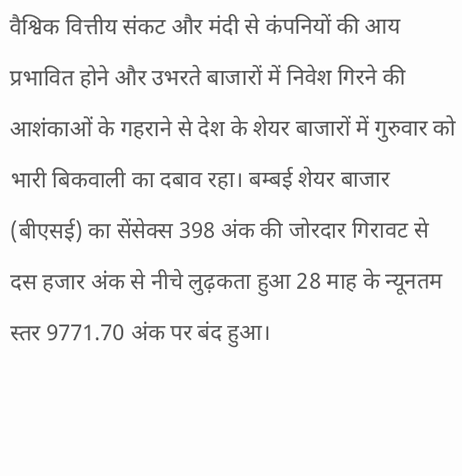वैश्विक वित्तीय संकट और मंदी से कंपनियों की आय प्रभावित होने और उभरते बाजारों में निवेश गिरने की आशंकाओं के गहराने से देश के शेयर बाजारों में गुरुवार को भारी बिकवाली का दबाव रहा। बम्बई शेयर बाजार (बीएसई) का सेंसेक्स 398 अंक की जोरदार गिरावट से दस हजार अंक से नीचे लुढ़कता हुआ 28 माह के न्यूनतम स्तर 9771.70 अंक पर बंद हुआ।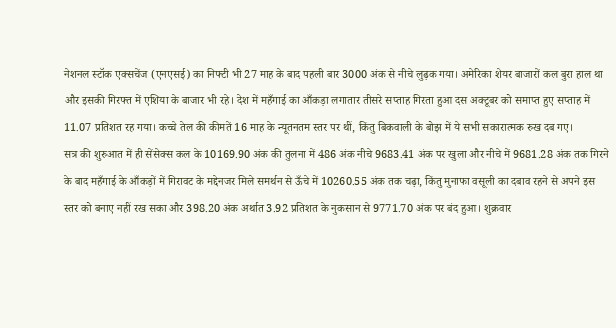नेशनल स्टॉक एक्सचेंज (एनएसई) का निफ्टी भी 27 माह के बाद पहली बार 3000 अंक से नीचे लुढ़क गया। अमेरिका शेयर बाजारों कल बुरा हाल था और इसकी गिरफ्त में एशिया के बाजार भी रहे। देश में महँगाई का आँकड़ा लगातार तीसरे सप्ताह गिरता हुआ दस अक्टूबर को समाप्त हुए सप्ताह में 11.07 प्रतिशत रह गया। कच्चे तेल की कीमतें 16 माह के न्यूतनतम स्तर पर थीं, किंतु बिकवाली के बोझ में ये सभी सकारात्मक रुख दब गए।
सत्र की शुरुआत में ही सेंसेक्स कल के 10169.90 अंक की तुलना में 486 अंक नीचे 9683.41 अंक पर खुला और नीचे में 9681.28 अंक तक गिरने के बाद महँगाई के आँकड़ों में गिरावट के मद्देनजर मिले समर्थन से ऊँचे में 10260.55 अंक तक चढ़ा, किंतु मुनाफा वसूली का दबाव रहने से अपने इस स्तर को बनाए नहीं रख सका और 398.20 अंक अर्थात 3.92 प्रतिशत के नुकसान से 9771.70 अंक पर बंद हुआ। शुक्रवार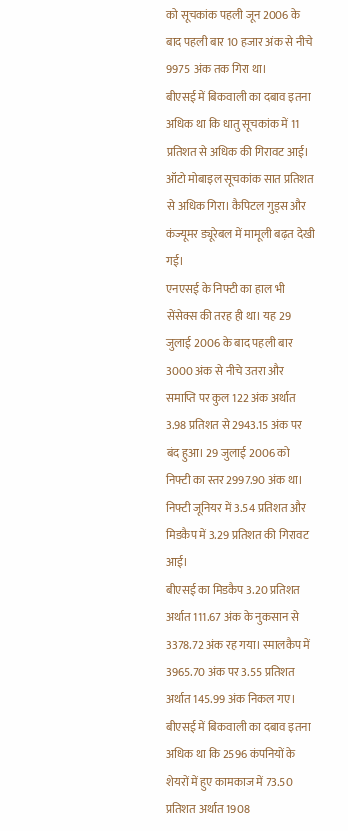को सूचकांक पहली जून 2006 के बाद पहली बार 10 हजार अंक से नीचे 9975 अंक तक गिरा था।
बीएसई में बिकवाली का दबाव इतना अधिक था कि धातु सूचकांक में 11 प्रतिशत से अधिक की गिरावट आई। ऑटो मोबाइल सूचकांक सात प्रतिशत से अधिक गिरा। कैपिटल गुड्स और कंज्यूमर ड्यूरेबल में मामूली बढ़त देखी गई।
एनएसई के निफ्टी का हाल भी सेंसेक्स की तरह ही था। यह 29 जुलाई 2006 के बाद पहली बार 3000 अंक से नीचे उतरा और समाप्ति पर कुल 122 अंक अर्थात 3.98 प्रतिशत से 2943.15 अंक पर बंद हुआ। 29 जुलाई 2006 को निफ्टी का स्तर 2997.90 अंक था। निफ्टी जूनियर में 3.54 प्रतिशत और मिडकैप में 3.29 प्रतिशत की गिरावट आई।
बीएसई का मिडकैप 3.20 प्रतिशत अर्थात 111.67 अंक के नुकसान से 3378.72 अंक रह गया। स्मालकैप में 3965.70 अंक पर 3.55 प्रतिशत अर्थात 145.99 अंक निकल गए।
बीएसई में बिकवाली का दबाव इतना अधिक था कि 2596 कंपनियों के शेयरों में हुए कामकाज में 73.50 प्रतिशत अर्थात 1908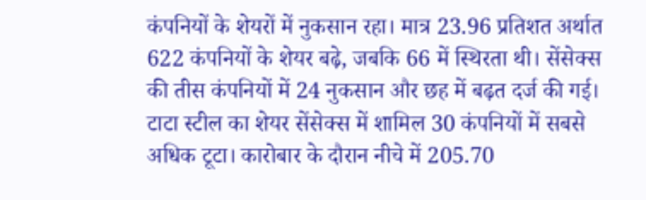कंपनियों के शेयरों में नुकसान रहा। मात्र 23.96 प्रतिशत अर्थात 622 कंपनियों के शेयर बढ़े, जबकि 66 में स्थिरता थी। सेंसेक्स की तीस कंपनियों में 24 नुकसान और छह में बढ़त दर्ज की गई।
टाटा स्टील का शेयर सेंसेक्स में शामिल 30 कंपनियों में सबसे अधिक टूटा। कारोबार के दौरान नीचे में 205.70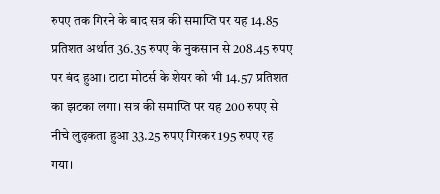रुपए तक गिरने के बाद सत्र की समाप्ति पर यह 14.85 प्रतिशत अर्थात 36.35 रुपए के नुकसान से 208.45 रुपए पर बंद हुआ। टाटा मोटर्स के शेयर को भी 14.57 प्रतिशत का झटका लगा। सत्र की समाप्ति पर यह 200 रुपए से नीचे लुढ़कता हुआ 33.25 रुपए गिरकर 195 रुपए रह गया।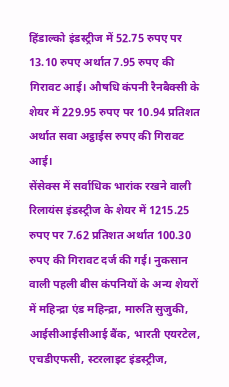हिंडाल्को इंडस्ट्रीज में 52.75 रुपए पर 13.10 रुपए अर्थात 7.95 रुपए की गिरावट आई। औषधि कंपनी रैनबैक्सी के शेयर में 229.95 रुपए पर 10.94 प्रतिशत अर्थात सवा अट्ठाईस रुपए की गिरावट आई।
सेंसेक्स में सर्वाधिक भारांक रखने वाली रिलायंस इंडस्ट्रीज के शेयर में 1215.25 रुपए पर 7.62 प्रतिशत अर्थात 100.30 रुपए की गिरावट दर्ज की गई। नुकसान वाली पहली बीस कंपनियों के अन्य शेयरों में महिन्द्रा एंड महिन्द्रा, मारुति सुजुकी, आईसीआईसीआई बैंक, भारती एयरटेल, एचडीएफसी, स्टरलाइट इंडस्ट्रीज,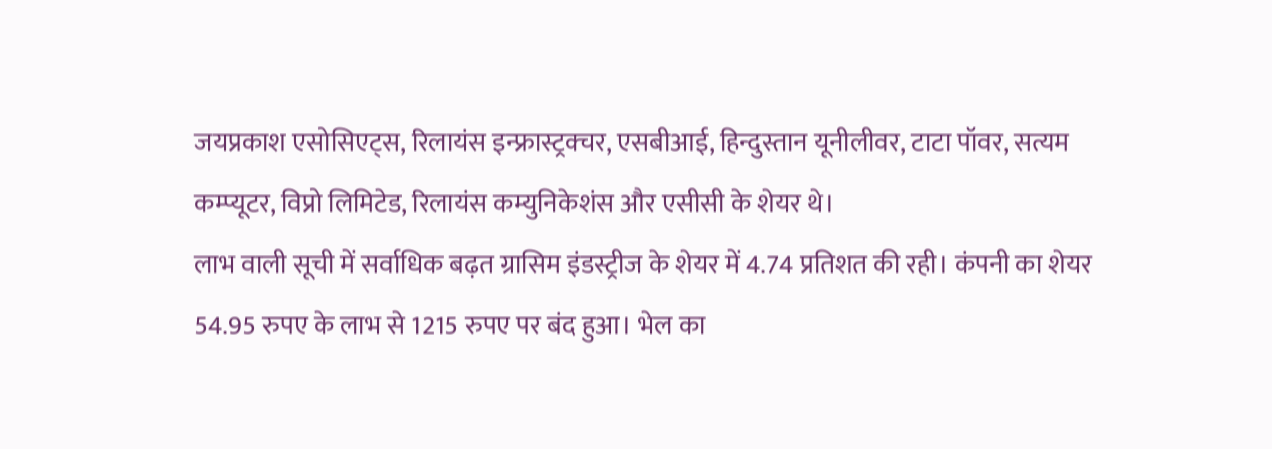जयप्रकाश एसोसिएट्स, रिलायंस इन्फ्रास्ट्रक्चर, एसबीआई, हिन्दुस्तान यूनीलीवर, टाटा पॉवर, सत्यम कम्प्यूटर, विप्रो लिमिटेड, रिलायंस कम्युनिकेशंस और एसीसी के शेयर थे।
लाभ वाली सूची में सर्वाधिक बढ़त ग्रासिम इंडस्ट्रीज के शेयर में 4.74 प्रतिशत की रही। कंपनी का शेयर 54.95 रुपए के लाभ से 1215 रुपए पर बंद हुआ। भेल का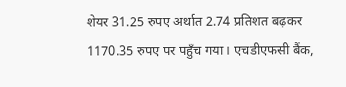शेयर 31.25 रुपए अर्थात 2.74 प्रतिशत बढ़कर 1170.35 रुपए पर पहुँच गया। एचडीएफसी बैंक,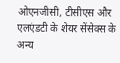ओएनजीसी, टीसीएस और एलएंडटी के शेयर सेंसेक्स के अन्य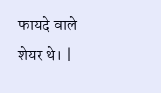फायदे वाले शेयर थे। |